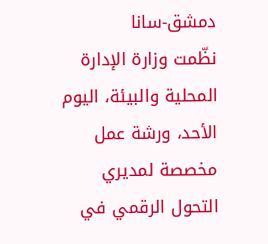دمشق-سانا
نظّمت وزارة الإدارة المحلية والبيئة، اليوم الأحد، ورشة عمل مخصصة لمديري التحول الرقمي في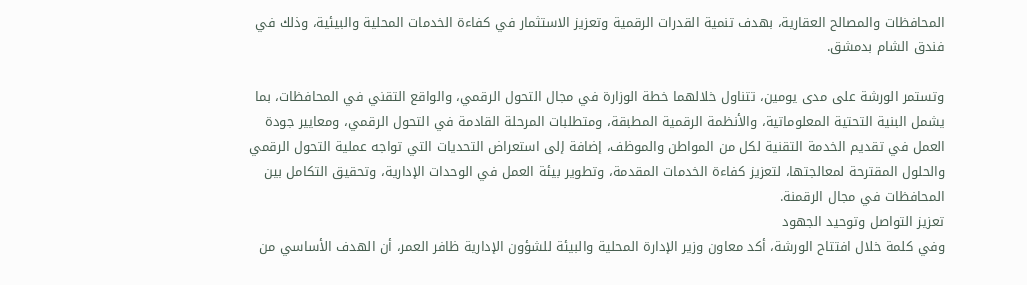المحافظات والمصالح العقارية، بهدف تنمية القدرات الرقمية وتعزيز الاستثمار في كفاءة الخدمات المحلية والبيئية، وذلك في فندق الشام بدمشق.

وتستمر الورشة على مدى يومين، تتناول خلالهما خطة الوزارة في مجال التحول الرقمي، والواقع التقني في المحافظات، بما يشمل البنية التحتية المعلوماتية، والأنظمة الرقمية المطبقة، ومتطلبات المرحلة القادمة في التحول الرقمي، ومعايير جودة العمل في تقديم الخدمة التقنية لكل من المواطن والموظف، إضافة إلى استعراض التحديات التي تواجه عملية التحول الرقمي والحلول المقترحة لمعالجتها، لتعزيز كفاءة الخدمات المقدمة، وتطوير بيئة العمل في الوحدات الإدارية، وتحقيق التكامل بين المحافظات في مجال الرقمنة.
تعزيز التواصل وتوحيد الجهود
وفي كلمة خلال افتتاح الورشة، أكد معاون وزير الإدارة المحلية والبيئة للشؤون الإدارية ظافر العمر، أن الهدف الأساسي من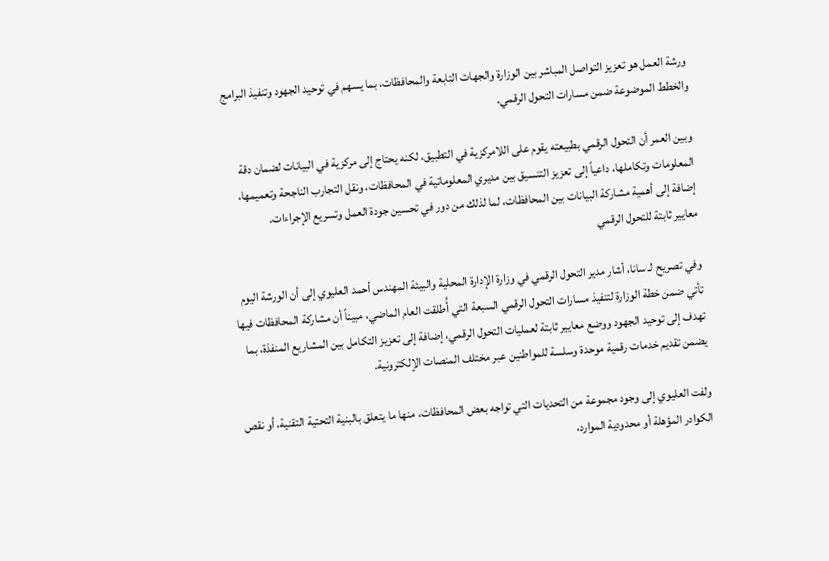ورشة العمل هو تعزيز التواصل المباشر بين الوزارة والجهات التابعة والمحافظات، بما يسهم في توحيد الجهود وتنفيذ البرامج والخطط الموضوعة ضمن مسارات التحول الرقمي.

وبين العمر أن التحول الرقمي بطبيعته يقوم على اللامركزية في التطبيق، لكنه يحتاج إلى مركزية في البيانات لضمان دقة المعلومات وتكاملها، داعياً إلى تعزيز التنسيق بين مديري المعلوماتية في المحافظات، ونقل التجارب الناجحة وتعميمها، إضافة إلى أهمية مشاركة البيانات بين المحافظات، لما لذلك من دور في تحسين جودة العمل وتسريع الإجراءات.
معايير ثابتة للتحول الرقمي

وفي تصريح لـ سانا، أشار مدير التحول الرقمي في وزارة الإدارة المحلية والبيئة المهندس أحمد العليوي إلى أن الورشة اليوم تأتي ضمن خطة الوزارة لتنفيذ مسارات التحول الرقمي السبعة التي أُطلقت العام الماضي، مبيناً أن مشاركة المحافظات فيها تهدف إلى توحيد الجهود ووضع معايير ثابتة لعمليات التحول الرقمي، إضافة إلى تعزيز التكامل بين المشاريع المنفذة، بما يضمن تقديم خدمات رقمية موحدة وسلسة للمواطنين عبر مختلف المنصات الإلكترونية.

ولفت العليوي إلى وجود مجموعة من التحديات التي تواجه بعض المحافظات، منها ما يتعلق بالبنية التحتية التقنية، أو نقص الكوادر المؤهلة أو محدودية الموارد،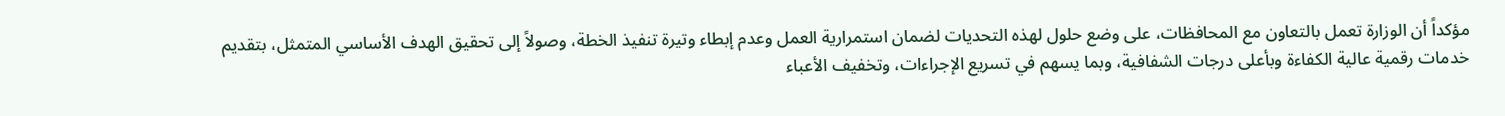مؤكداً أن الوزارة تعمل بالتعاون مع المحافظات، على وضع حلول لهذه التحديات لضمان استمرارية العمل وعدم إبطاء وتيرة تنفيذ الخطة، وصولاً إلى تحقيق الهدف الأساسي المتمثل، بتقديم خدمات رقمية عالية الكفاءة وبأعلى درجات الشفافية، وبما يسهم في تسريع الإجراءات، وتخفيف الأعباء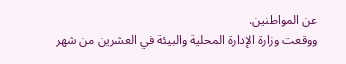عن المواطنين.
ووقعت وزارة الإدارة المحلية والبيئة في العشرين من شهر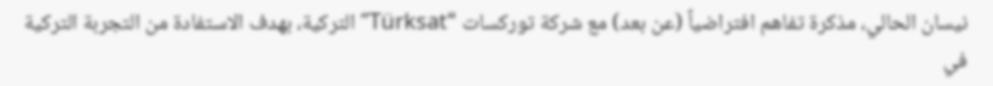نيسان الحالي، مذكرة تفاهم افتراضياً (عن بعد) مع شركة توركسات “Türksat” التركية، بهدف الاستفادة من التجربة التركية في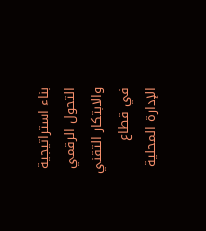بناء استراتيجية التحول الرقمي والابتكار التقني في قطاع الإدارة المحلية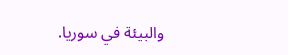والبيئة في سوريا.